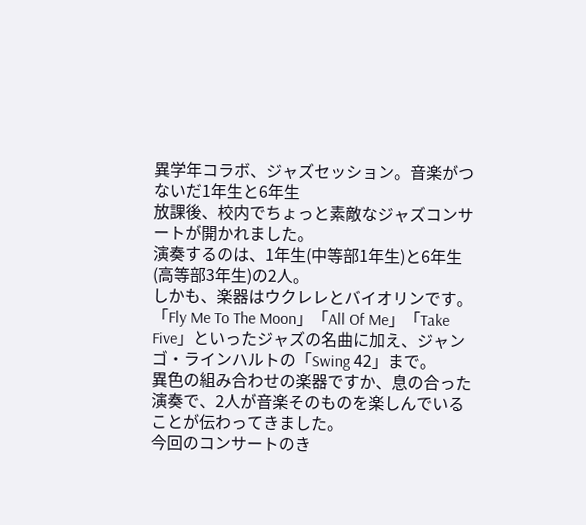異学年コラボ、ジャズセッション。音楽がつないだ1年生と6年生
放課後、校内でちょっと素敵なジャズコンサートが開かれました。
演奏するのは、1年生(中等部1年生)と6年生(高等部3年生)の2人。
しかも、楽器はウクレレとバイオリンです。
「Fly Me To The Moon」「All Of Me」「Take Five」といったジャズの名曲に加え、ジャンゴ・ラインハルトの「Swing 42」まで。
異色の組み合わせの楽器ですか、息の合った演奏で、2人が音楽そのものを楽しんでいることが伝わってきました。
今回のコンサートのき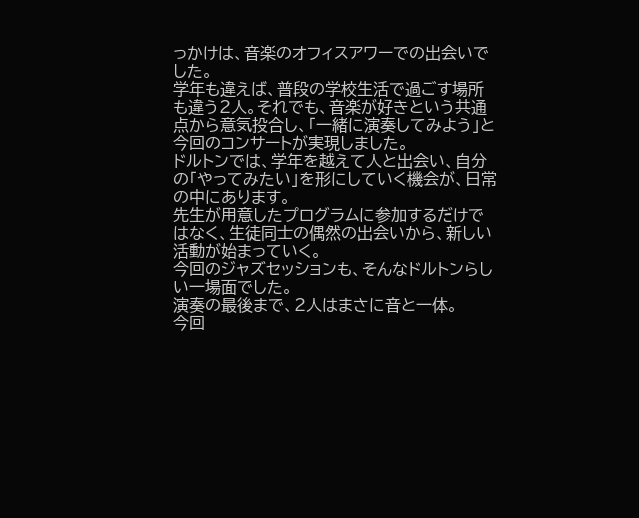っかけは、音楽のオフィスアワーでの出会いでした。
学年も違えば、普段の学校生活で過ごす場所も違う2人。それでも、音楽が好きという共通点から意気投合し、「一緒に演奏してみよう」と今回のコンサートが実現しました。
ドルトンでは、学年を越えて人と出会い、自分の「やってみたい」を形にしていく機会が、日常の中にあります。
先生が用意したプログラムに参加するだけではなく、生徒同士の偶然の出会いから、新しい活動が始まっていく。
今回のジャズセッションも、そんなドルトンらしい一場面でした。
演奏の最後まで、2人はまさに音と一体。
今回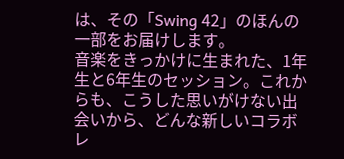は、その「Swing 42」のほんの一部をお届けします。
音楽をきっかけに生まれた、1年生と6年生のセッション。これからも、こうした思いがけない出会いから、どんな新しいコラボレ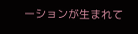ーションが生まれて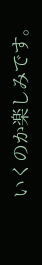いくのか楽しみです。